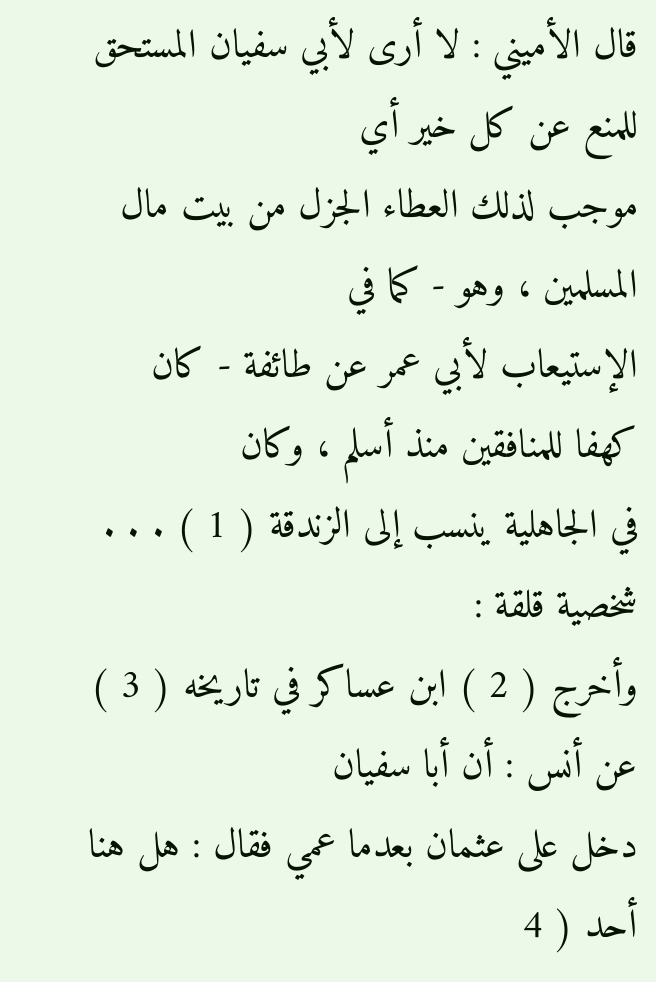قال الأميني : لا أرى لأبي سفيان المستحق للمنع عن كل خير أي
موجب لذلك العطاء الجزل من بيت مال المسلمين ، وهو - كما في
الإستيعاب لأبي عمر عن طائفة - كان كهفا للمنافقين منذ أسلم ، وكان
في الجاهلية ينسب إلى الزندقة ( 1 ) . . .
شخصية قلقة :
وأخرج ( 2 ) ابن عساكر في تاريخه ( 3 ) عن أنس : أن أبا سفيان
دخل على عثمان بعدما عمي فقال : هل هنا أحد ( 4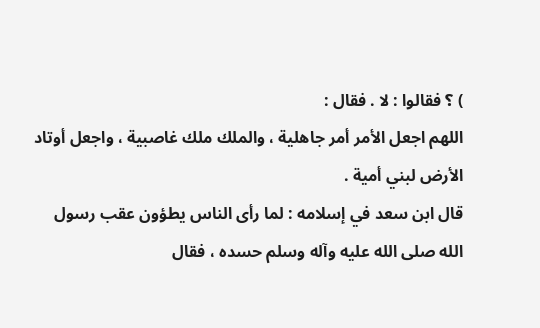) ؟ فقالوا : لا . فقال :
اللهم اجعل الأمر أمر جاهلية ، والملك ملك غاصبية ، واجعل أوتاد
الأرض لبني أمية .
قال ابن سعد في إسلامه : لما رأى الناس يطؤون عقب رسول
الله صلى الله عليه وآله وسلم حسده ، فقال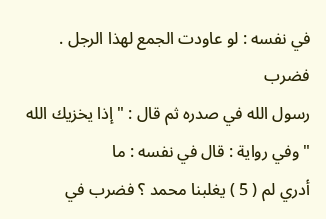في نفسه : لو عاودت الجمع لهذا الرجل . فضرب
رسول الله في صدره ثم قال : " إذا يخزيك الله " وفي رواية : قال في نفسه : ما
أدري لم ( 5 ) يغلبنا محمد ؟ فضرب في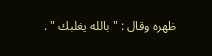ظهره وقال : " بالله يغلبك " .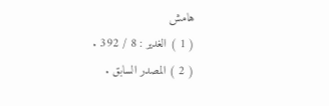هامش
( 1 ) الغدير : 8 / 392 .
( 2 ) المصدر السابق .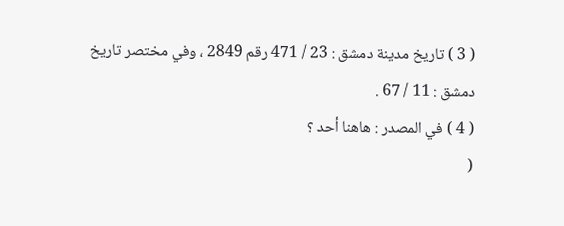( 3 ) تاريخ مدينة دمشق : 23 / 471 رقم 2849 ، وفي مختصر تاريخ
دمشق : 11 / 67 .
( 4 ) في المصدر : هاهنا أحد ؟
(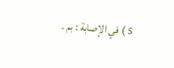5 ) في الإصابة : بم .